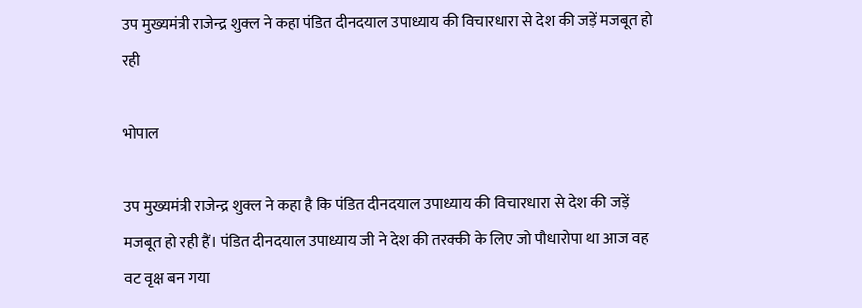उप मुख्यमंत्री राजेन्द्र शुक्ल ने कहा पंडित दीनदयाल उपाध्याय की विचारधारा से देश की जड़ें मजबूत हो रही

भोपाल

उप मुख्यमंत्री राजेन्द्र शुक्ल ने कहा है कि पंडित दीनदयाल उपाध्याय की विचारधारा से देश की जड़ें मजबूत हो रही हैं। पंडित दीनदयाल उपाध्याय जी ने देश की तरक्की के लिए जो पौधारोपा था आज वह वट वृक्ष बन गया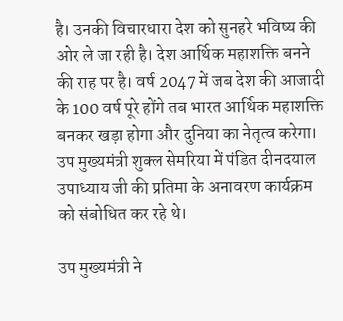है। उनकी विचारधारा देश को सुनहरे भविष्य की ओर ले जा रही है। देश आर्थिक महाशक्ति बनने की राह पर है। वर्ष 2047 में जब देश की आजादी के 100 वर्ष पूरे होंगे तब भारत आर्थिक महाशक्ति बनकर खड़ा होगा और दुनिया का नेतृत्व करेगा। उप मुख्यमंत्री शुक्ल सेमरिया में पंडित दीनदयाल उपाध्याय जी की प्रतिमा के अनावरण कार्यक्रम को संबोधित कर रहे थे।

उप मुख्यमंत्री ने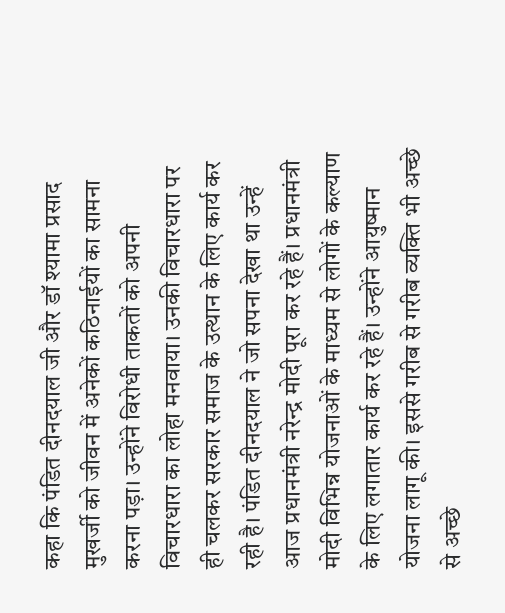कहा कि पंडित दीनदयाल जी और डॉ श्यामा प्रसाद मुखर्जी को जीवन में अनेकों कठिनाईयों का सामना करना पड़ा। उन्होंने विरोधी ताकतों को अपनी विचारधारा का लोहा मनवाया। उनकी विचारधारा पर ही चलकर सरकार समाज के उत्थान के लिए कार्य कर रही है। पंडित दीनदयाल ने जो सपना देखा था उन्हें आज प्रधानमंत्री नरेन्द्र मोदी पूरा कर रहे हैं। प्रधानमंत्री मोदी विभिन्न योजनाओं के माध्यम से लोगों के कल्याण के लिए लगातार कार्य कर रहे हैं। उन्होंने आयुष्मान योजना लागू की। इससे गरीब से गरीब व्यक्ति भी अच्छे से अच्छे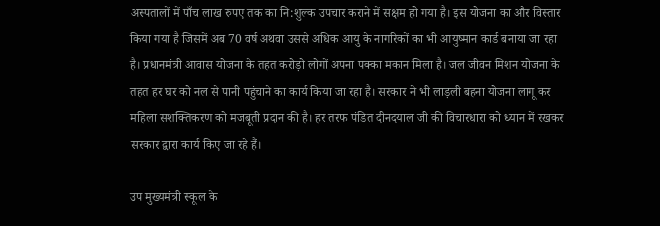अस्पतालों में पाँच लाख रुपए तक का नि:शुल्क उपचार कराने में सक्षम हो गया है। इस योजना का और विस्तार किया गया है जिसमें अब 70 वर्ष अथवा उससे अधिक आयु के नागरिकों का भी आयुष्मान कार्ड बनाया जा रहा है। प्रधानमंत्री आवास योजना के तहत करोड़ो लोगों अपना पक्का मकान मिला है। जल जीवन मिशन योजना के तहत हर घर को नल से पानी पहुंचाने का कार्य किया जा रहा है। सरकार ने भी लाड़ली बहना योजना लागू कर महिला सशक्तिकरण को मजबूती प्रदान की है। हर तरफ पंडित दीनदयाल जी की विचारधारा को ध्यान में रखकर सरकार द्वारा कार्य किए जा रहे हैं।

उप मुख्यमंत्री स्कूल के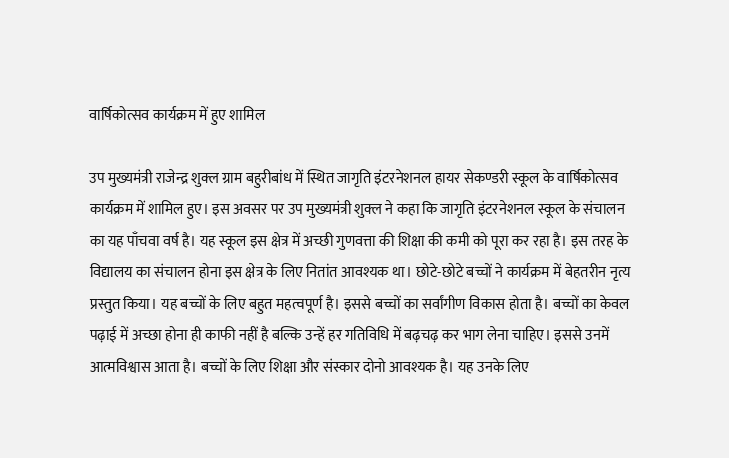वार्षिकोत्सव कार्यक्रम में हुए शामिल

उप मुख्यमंत्री राजेन्द्र शुक्ल ग्राम बहुरीबांध में स्थित जागृति इंटरनेशनल हायर सेकण्डरी स्कूल के वार्षिकोत्सव कार्यक्रम में शामिल हुए। इस अवसर पर उप मुख्यमंत्री शुक्ल ने कहा कि जागृति इंटरनेशनल स्कूल के संचालन का यह पाँचवा वर्ष है। यह स्कूल इस क्षेत्र में अच्छी गुणवत्ता की शिक्षा की कमी को पूरा कर रहा है। इस तरह के विद्यालय का संचालन होना इस क्षेत्र के लिए नितांत आवश्यक था। छोटे-छोटे बच्चों ने कार्यक्रम में बेहतरीन नृत्य प्रस्तुत किया। यह बच्चों के लिए बहुत महत्वपूर्ण है। इससे बच्चों का सर्वांगीण विकास होता है। बच्चों का केवल पढ़ाई में अच्छा होना ही काफी नहीं है बल्कि उन्हें हर गतिविधि में बढ़चढ़ कर भाग लेना चाहिए। इससे उनमें आत्मविश्वास आता है। बच्चों के लिए शिक्षा और संस्कार दोनो आवश्यक है। यह उनके लिए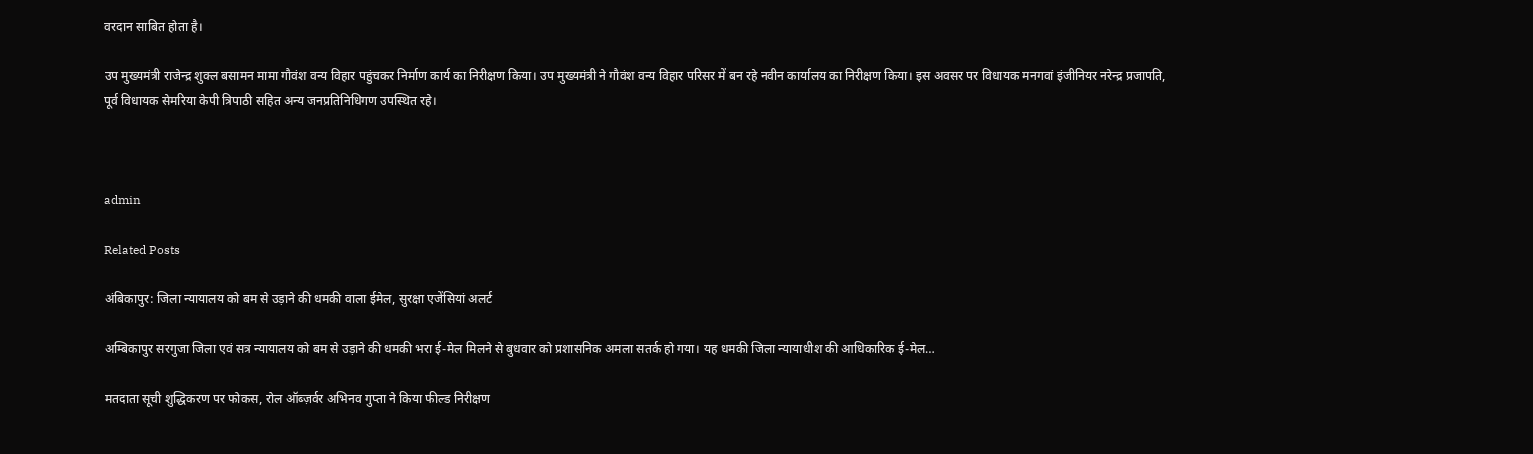वरदान साबित होता है।

उप मुख्यमंत्री राजेन्द्र शुक्ल बसामन मामा गौवंश वन्य विहार पहुंचकर निर्माण कार्य का निरीक्षण किया। उप मुख्यमंत्री ने गौवंश वन्य विहार परिसर में बन रहे नवीन कार्यालय का निरीक्षण किया। इस अवसर पर विधायक मनगवां इंजीनियर नरेन्द्र प्रजापति, पूर्व विधायक सेमरिया केपी त्रिपाठी सहित अन्य जनप्रतिनिधिगण उपस्थित रहे।



admin

Related Posts

अंबिकापुर: जिला न्यायालय को बम से उड़ाने की धमकी वाला ईमेल, सुरक्षा एजेंसियां अलर्ट

अम्बिकापुर सरगुजा जिला एवं सत्र न्यायालय को बम से उड़ाने की धमकी भरा ई-मेल मिलने से बुधवार को प्रशासनिक अमला सतर्क हो गया। यह धमकी जिला न्यायाधीश की आधिकारिक ई-मेल…

मतदाता सूची शुद्धिकरण पर फोकस, रोल ऑब्ज़र्वर अभिनव गुप्ता ने किया फील्ड निरीक्षण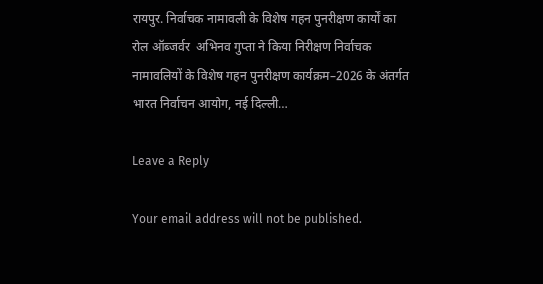रायपुर. निर्वाचक नामावली के विशेष गहन पुनरीक्षण कार्यों का रोल ऑब्जर्वर  अभिनव गुप्ता ने किया निरीक्षण निर्वाचक नामावलियों के विशेष गहन पुनरीक्षण कार्यक्रम–2026 के अंतर्गत भारत निर्वाचन आयोग, नई दिल्ली…

Leave a Reply

Your email address will not be published.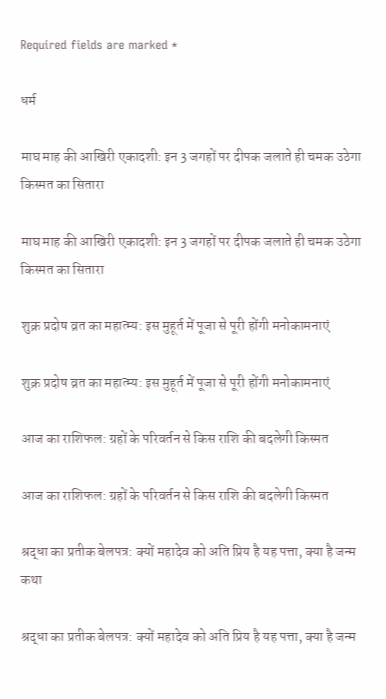Required fields are marked *

धर्म

माघ माह की आखिरी एकादशी: इन 3 जगहों पर दीपक जलाते ही चमक उठेगा किस्मत का सितारा

माघ माह की आखिरी एकादशी: इन 3 जगहों पर दीपक जलाते ही चमक उठेगा किस्मत का सितारा

शुक्र प्रदोष व्रत का महात्म्य: इस मुहूर्त में पूजा से पूरी होंगी मनोकामनाएं

शुक्र प्रदोष व्रत का महात्म्य: इस मुहूर्त में पूजा से पूरी होंगी मनोकामनाएं

आज का राशिफल: ग्रहों के परिवर्तन से किस राशि की बदलेगी किस्मत

आज का राशिफल: ग्रहों के परिवर्तन से किस राशि की बदलेगी किस्मत

श्रद्धा का प्रतीक बेलपत्र: क्यों महादेव को अति प्रिय है यह पत्ता, क्या है जन्म कथा

श्रद्धा का प्रतीक बेलपत्र: क्यों महादेव को अति प्रिय है यह पत्ता, क्या है जन्म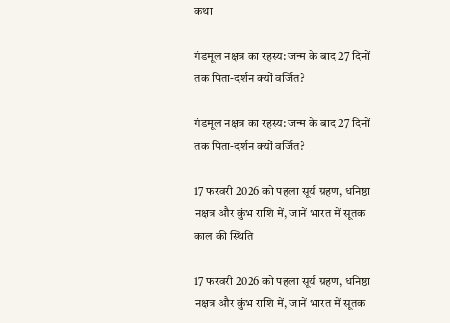कथा

गंडमूल नक्षत्र का रहस्य: जन्म के बाद 27 दिनों तक पिता-दर्शन क्यों वर्जित?

गंडमूल नक्षत्र का रहस्य: जन्म के बाद 27 दिनों तक पिता-दर्शन क्यों वर्जित?

17 फरवरी 2026 को पहला सूर्य ग्रहण, धनिष्ठा नक्षत्र और कुंभ राशि में, जानें भारत में सूतक काल की स्थिति

17 फरवरी 2026 को पहला सूर्य ग्रहण, धनिष्ठा नक्षत्र और कुंभ राशि में, जानें भारत में सूतक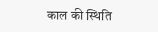काल की स्थिति